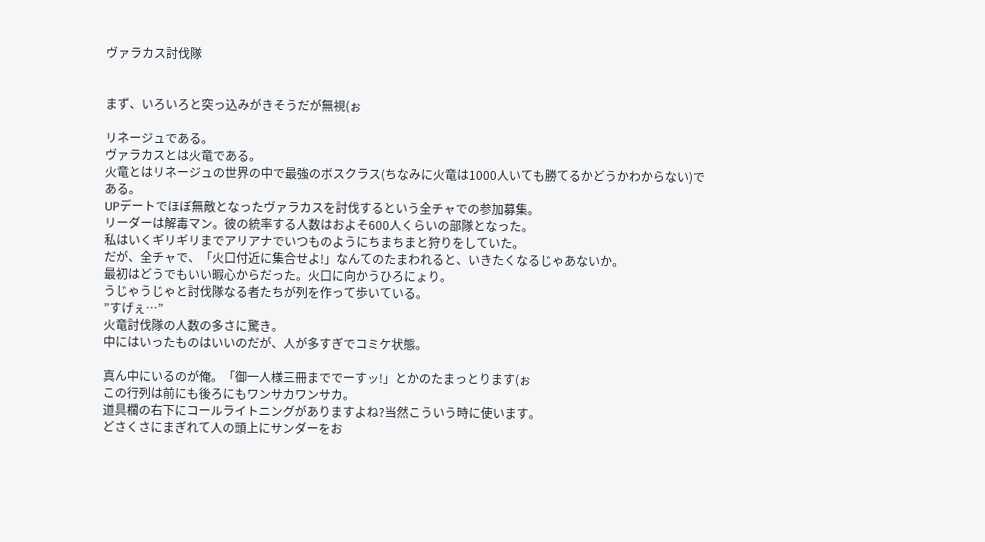ヴァラカス討伐隊


まず、いろいろと突っ込みがきそうだが無視(ぉ

リネージュである。
ヴァラカスとは火竜である。
火竜とはリネージュの世界の中で最強のボスクラス(ちなみに火竜は1000人いても勝てるかどうかわからない)である。
UPデートでほぼ無敵となったヴァラカスを討伐するという全チャでの参加募集。
リーダーは解毒マン。彼の統率する人数はおよそ600人くらいの部隊となった。
私はいくギリギリまでアリアナでいつものようにちまちまと狩りをしていた。
だが、全チャで、「火口付近に集合せよ!」なんてのたまわれると、いきたくなるじゃあないか。
最初はどうでもいい暇心からだった。火口に向かうひろにょり。
うじゃうじゃと討伐隊なる者たちが列を作って歩いている。
”すげぇ…”
火竜討伐隊の人数の多さに驚き。
中にはいったものはいいのだが、人が多すぎでコミケ状態。

真ん中にいるのが俺。「御一人様三冊まででーすッ!」とかのたまっとります(ぉ
この行列は前にも後ろにもワンサカワンサカ。
道具欄の右下にコールライトニングがありますよね?当然こういう時に使います。
どさくさにまぎれて人の頭上にサンダーをお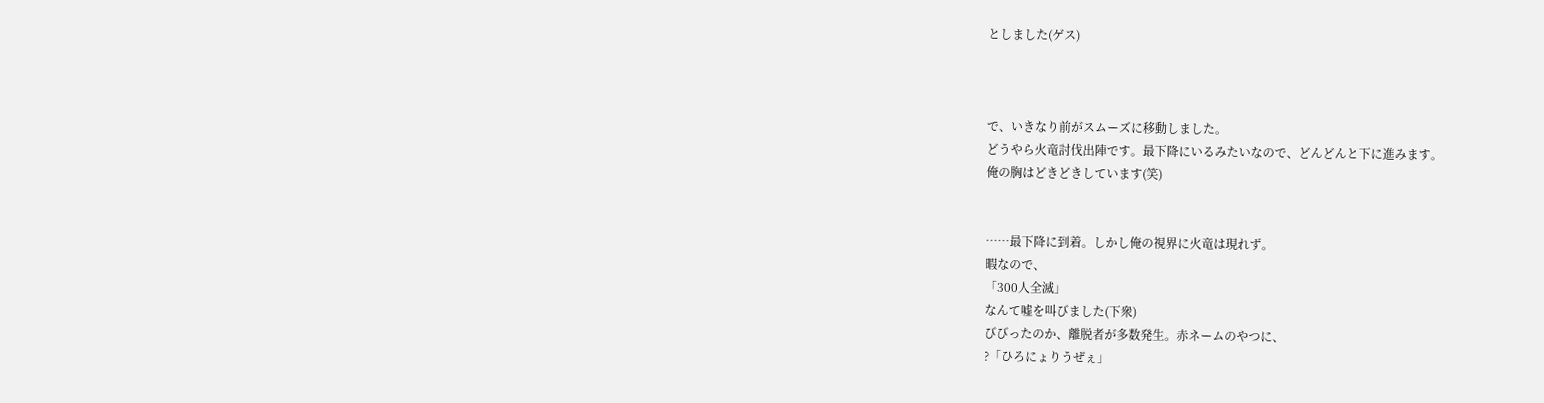としました(ゲス)



で、いきなり前がスムーズに移動しました。
どうやら火竜討伐出陣です。最下降にいるみたいなので、どんどんと下に進みます。
俺の胸はどきどきしています(笑)


……最下降に到着。しかし俺の視界に火竜は現れず。
暇なので、
「300人全滅」
なんて嘘を叫びました(下衆)
びびったのか、離脱者が多数発生。赤ネームのやつに、
?「ひろにょりうぜぇ」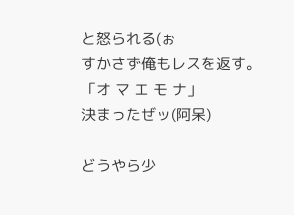と怒られる(ぉ
すかさず俺もレスを返す。
「オ マ エ モ ナ」
決まったぜッ(阿呆)

どうやら少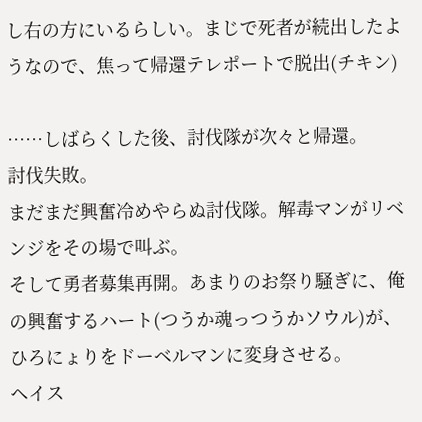し右の方にいるらしい。まじで死者が続出したようなので、焦って帰還テレポートで脱出(チキン)

……しばらくした後、討伐隊が次々と帰還。
討伐失敗。
まだまだ興奮冷めやらぬ討伐隊。解毒マンがリベンジをその場で叫ぶ。
そして勇者募集再開。あまりのお祭り騒ぎに、俺の興奮するハート(つうか魂っつうかソウル)が、
ひろにょりをドーベルマンに変身させる。
ヘイス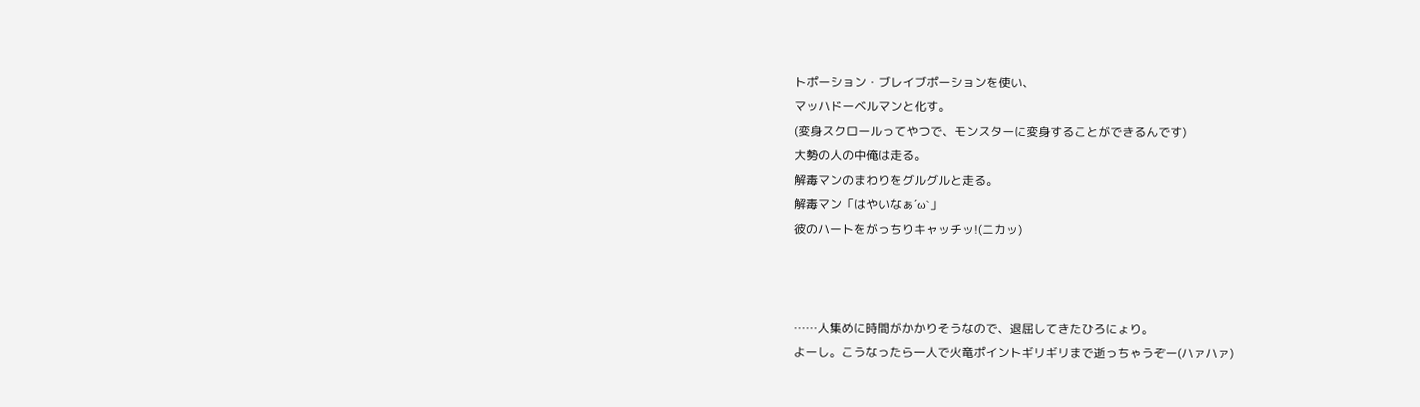トポーション・ブレイブポーションを使い、
マッハドーベルマンと化す。
(変身スクロールってやつで、モンスターに変身することができるんです)
大勢の人の中俺は走る。
解毒マンのまわりをグルグルと走る。
解毒マン「はやいなぁ´ω`」
彼のハートをがっちりキャッチッ!(ニカッ)



……人集めに時間がかかりそうなので、退屈してきたひろにょり。
よーし。こうなったら一人で火竜ポイントギリギリまで逝っちゃうぞー(ハァハァ)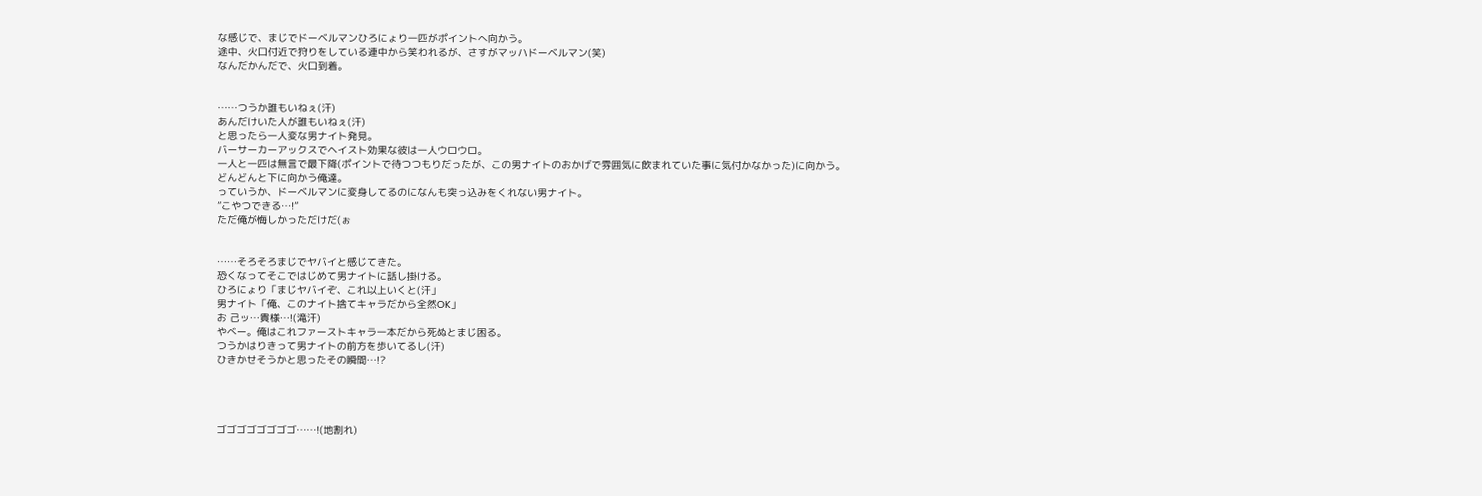な感じで、まじでドーベルマンひろにょり一匹がポイントへ向かう。
途中、火口付近で狩りをしている連中から笑われるが、さすがマッハドーベルマン(笑)
なんだかんだで、火口到着。


……つうか誰もいねぇ(汗)
あんだけいた人が誰もいねぇ(汗)
と思ったら一人変な男ナイト発見。
バーサーカーアックスでヘイスト効果な彼は一人ウロウロ。
一人と一匹は無言で最下降(ポイントで待つつもりだったが、この男ナイトのおかげで雰囲気に飲まれていた事に気付かなかった)に向かう。
どんどんと下に向かう俺達。
っていうか、ドーベルマンに変身してるのになんも突っ込みをくれない男ナイト。
”こやつできる…!”
ただ俺が悔しかっただけだ(ぉ


……そろそろまじでヤバイと感じてきた。
恐くなってそこではじめて男ナイトに話し掛ける。
ひろにょり「まじヤバイぞ、これ以上いくと(汗」
男ナイト「俺、このナイト捨てキャラだから全然OK」
お 己ッ…貴様…!(滝汗)
やべー。俺はこれファーストキャラ一本だから死ぬとまじ困る。
つうかはりきって男ナイトの前方を歩いてるし(汗)
ひきかせそうかと思ったその瞬間…!?




ゴゴゴゴゴゴゴゴ……!(地割れ)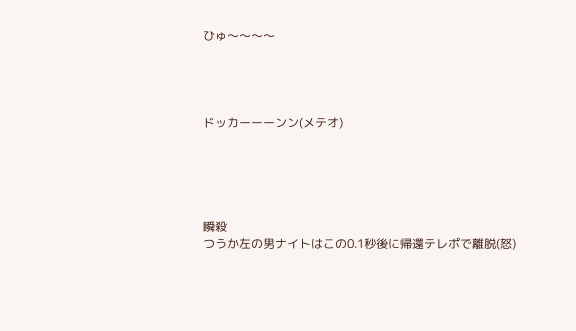ひゅ〜〜〜〜




ドッカーーーンン(メテオ)





瞬殺
つうか左の男ナイトはこの0.1秒後に帰還テレポで離脱(怒)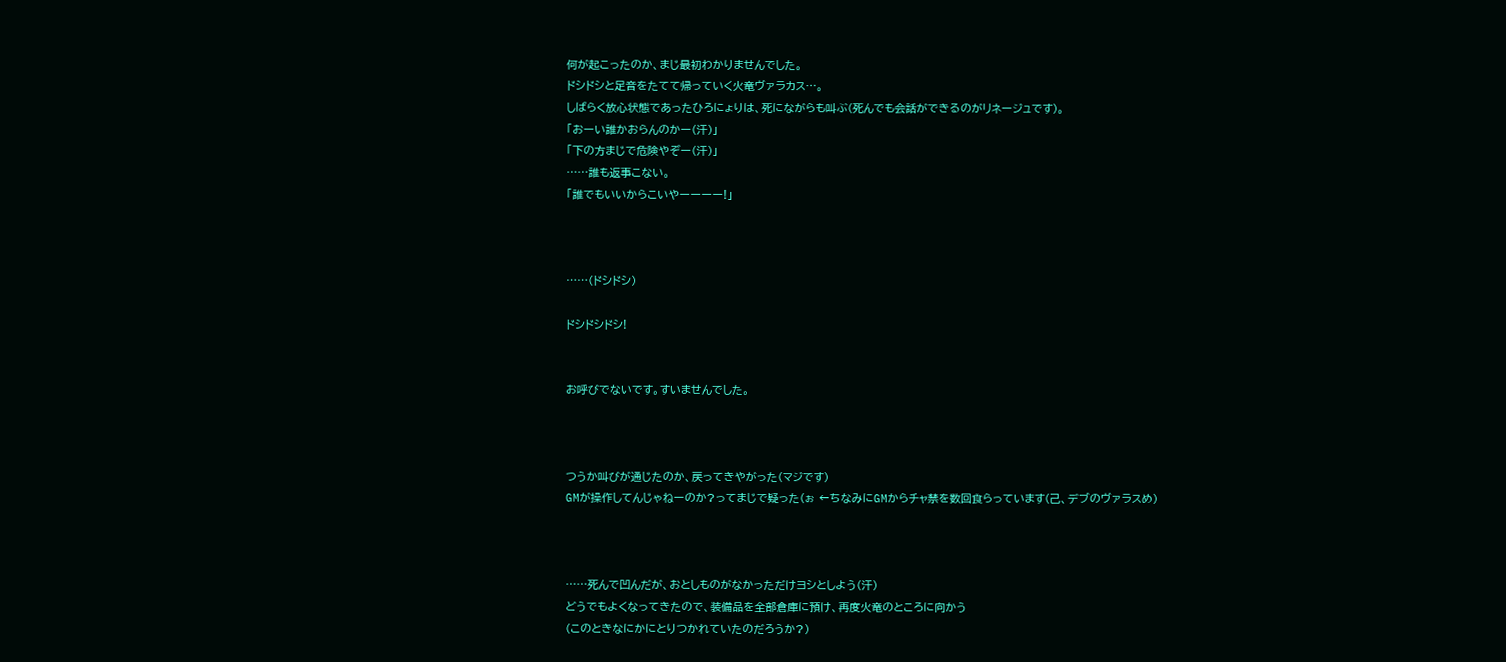何が起こったのか、まじ最初わかりませんでした。
ドシドシと足音をたてて帰っていく火竜ヴァラカス…。
しばらく放心状態であったひろにょりは、死にながらも叫ぶ(死んでも会話ができるのがリネージュです)。
「おーい誰かおらんのかー(汗)」
「下の方まじで危険やぞー(汗)」
……誰も返事こない。
「誰でもいいからこいやーーーー!」



……(ドシドシ)

ドシドシドシ!


お呼びでないです。すいませんでした。



つうか叫びが通じたのか、戻ってきやがった(マジです)
GMが操作してんじゃねーのか?ってまじで疑った(ぉ ←ちなみにGMからチャ禁を数回食らっています(己、デブのヴァラスめ)



……死んで凹んだが、おとしものがなかっただけヨシとしよう(汗)
どうでもよくなってきたので、装備品を全部倉庫に預け、再度火竜のところに向かう
(このときなにかにとりつかれていたのだろうか?)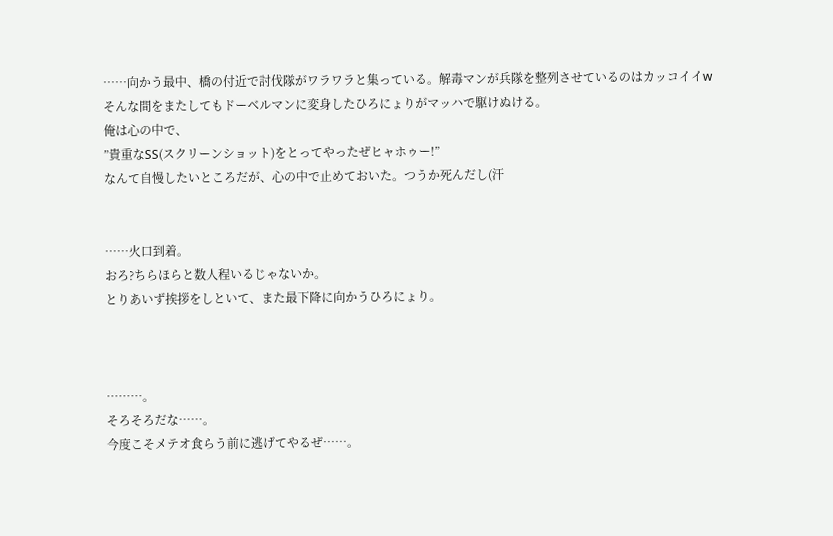……向かう最中、橋の付近で討伐隊がワラワラと集っている。解毒マンが兵隊を整列させているのはカッコイイw
そんな間をまたしてもドーベルマンに変身したひろにょりがマッハで駆けぬける。
俺は心の中で、
”貴重なSS(スクリーンショット)をとってやったぜヒャホゥー!”
なんて自慢したいところだが、心の中で止めておいた。つうか死んだし(汗


……火口到着。
おろ?ちらほらと数人程いるじゃないか。
とりあいず挨拶をしといて、また最下降に向かうひろにょり。



………。
そろそろだな……。
今度こそメテオ食らう前に逃げてやるぜ……。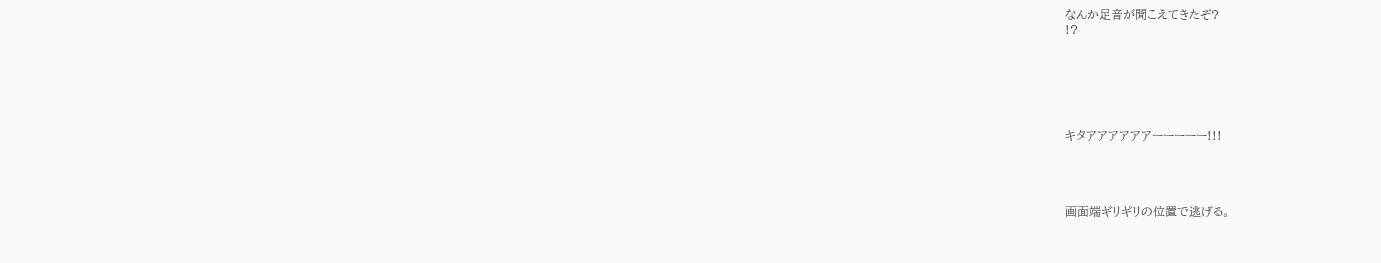なんか足音が聞こえてきたぞ?
!?






キタアアアアアアーーーーー!!!




画面端ギリギリの位置で逃げる。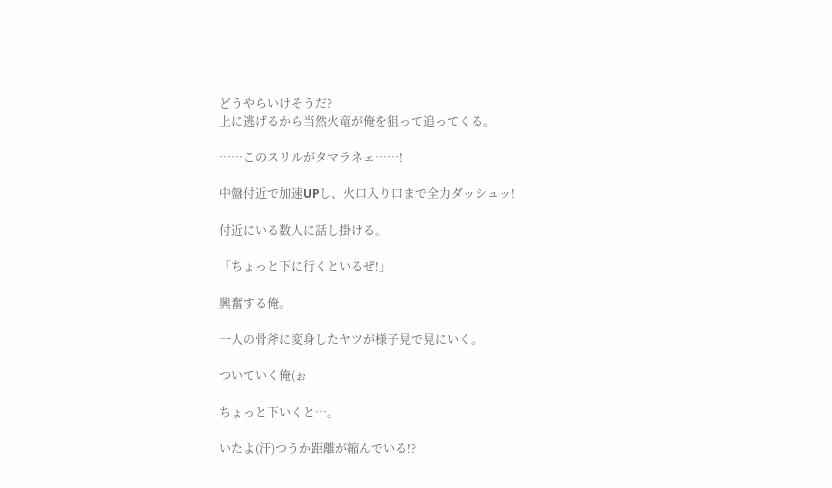どうやらいけそうだ?
上に逃げるから当然火竜が俺を狙って追ってくる。

……このスリルがタマラネェ……!

中盤付近で加速UPし、火口入り口まで全力ダッシュッ!

付近にいる数人に話し掛ける。

「ちょっと下に行くといるぜ!」

興奮する俺。

一人の骨斧に変身したヤツが様子見で見にいく。

ついていく俺(ぉ

ちょっと下いくと…。

いたよ(汗)つうか距離が縮んでいる!?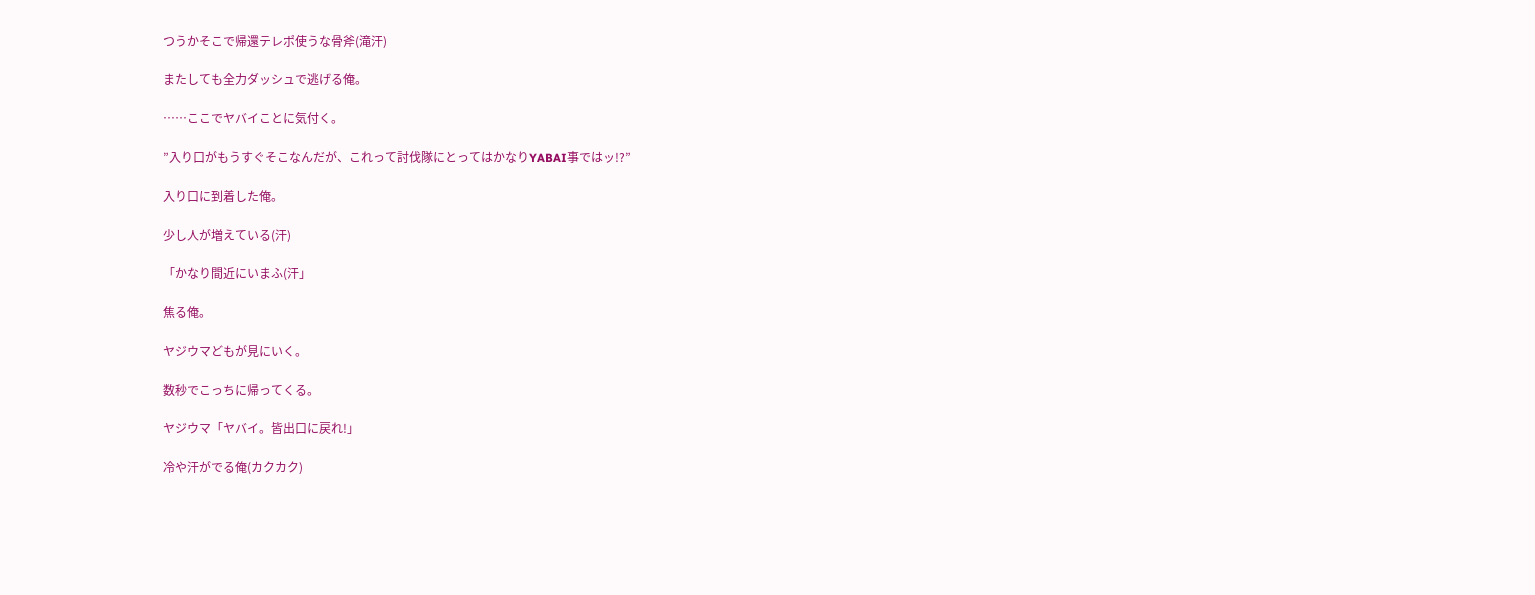つうかそこで帰還テレポ使うな骨斧(滝汗)

またしても全力ダッシュで逃げる俺。

……ここでヤバイことに気付く。

”入り口がもうすぐそこなんだが、これって討伐隊にとってはかなりYABAI事ではッ!?”

入り口に到着した俺。

少し人が増えている(汗)

「かなり間近にいまふ(汗」

焦る俺。

ヤジウマどもが見にいく。

数秒でこっちに帰ってくる。

ヤジウマ「ヤバイ。皆出口に戻れ!」

冷や汗がでる俺(カクカク)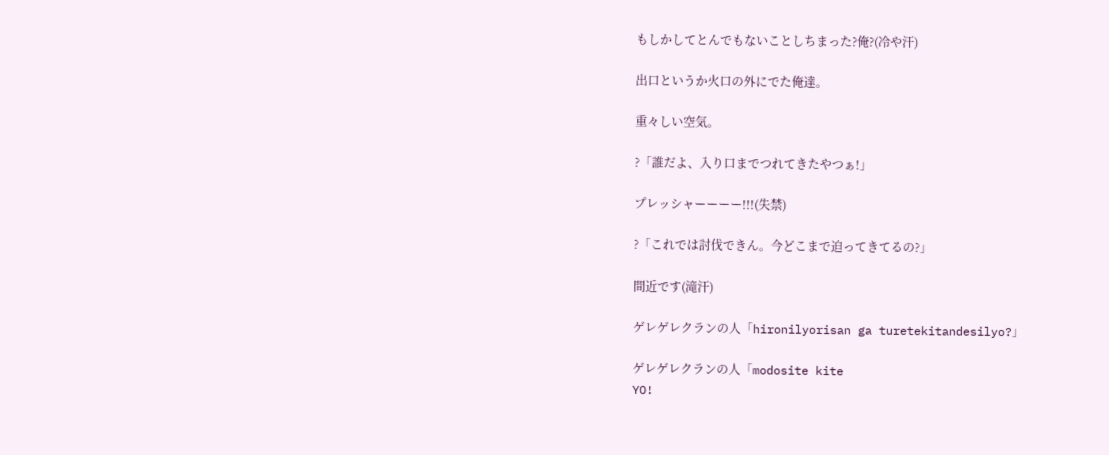もしかしてとんでもないことしちまった?俺?(冷や汗)

出口というか火口の外にでた俺達。

重々しい空気。

?「誰だよ、入り口までつれてきたやつぁ!」

プレッシャーーーー!!!(失禁)

?「これでは討伐できん。今どこまで迫ってきてるの?」

間近です(滝汗)

ゲレゲレクランの人「hironilyorisan ga turetekitandesilyo?」

ゲレゲレクランの人「modosite kite
YO!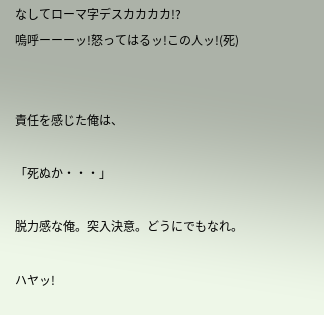なしてローマ字デスカカカカ!?
嗚呼ーーーッ!怒ってはるッ!この人ッ!(死)


責任を感じた俺は、

「死ぬか・・・」

脱力感な俺。突入決意。どうにでもなれ。

ハヤッ!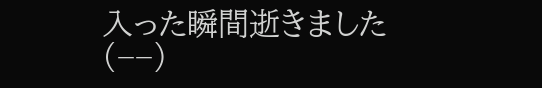入った瞬間逝きました(−−)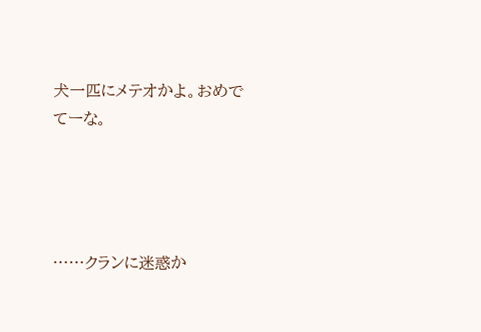犬一匹にメテオかよ。おめでてーな。




……クランに迷惑か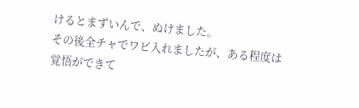けるとまずいんで、ぬけました。
その後全チャでワビ入れましたが、ある程度は覚悟ができて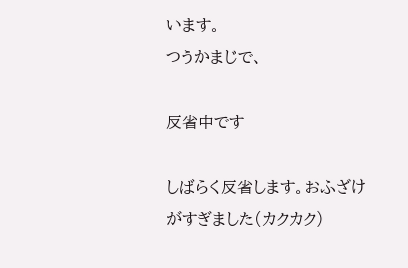います。
つうかまじで、

反省中です

しばらく反省します。おふざけがすぎました(カクカク)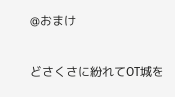@おまけ

どさくさに紛れてOT城を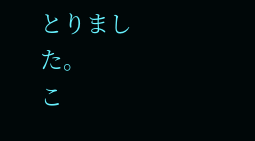とりました。
こ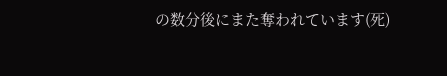の数分後にまた奪われています(死)